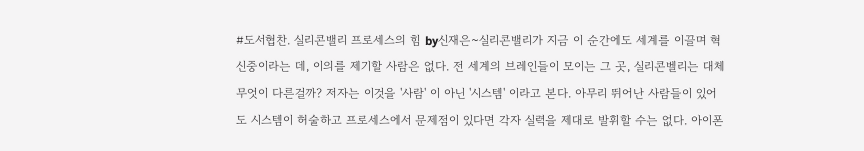#도서협찬. 실리콘밸리 프로세스의 힘 by신재은~실리콘밸리가 지금 이 순간에도 세계를 이끌며 혁신중이라는 데, 이의를 제기할 사람은 없다. 전 세계의 브레인들이 모이는 그 곳, 실리콘벨리는 대체 무엇이 다른걸까? 저자는 이것을 '사람' 이 아닌 '시스템' 이라고 본다. 아무리 뛰어난 사람들이 있어도 시스템이 허술하고 프로세스에서 문제점이 있다면 각자 실력을 제대로 발휘할 수는 없다. 아이폰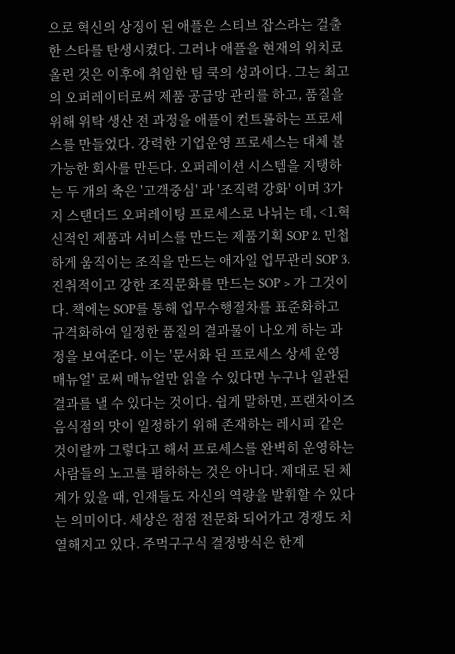으로 혁신의 상징이 된 애플은 스티브 잡스라는 걸출한 스타를 탄생시켰다. 그러나 애플을 현재의 위치로 올린 것은 이후에 취임한 팀 쿡의 성과이다. 그는 최고의 오퍼레이터로써 제품 공급망 관리를 하고, 품질을 위해 위탁 생산 전 과정을 애플이 컨트롤하는 프로세스를 만들었다. 강력한 기업운영 프로세스는 대체 불가능한 회사를 만든다. 오퍼레이션 시스템을 지탱하는 두 개의 축은 '고객중심' 과 '조직력 강화' 이며 3가지 스탠더드 오퍼레이팅 프로세스로 나뉘는 데, <1.혁신적인 제품과 서비스를 만드는 제품기획 SOP 2. 민첩하게 움직이는 조직을 만드는 애자일 업무관리 SOP 3.진취적이고 강한 조직문화를 만드는 SOP > 가 그것이다. 책에는 SOP를 통해 업무수행절차를 표준화하고 규격화하여 일정한 품질의 결과물이 나오게 하는 과정을 보여준다. 이는 '문서화 된 프로세스 상세 운영 매뉴얼' 로써 매뉴얼만 읽을 수 있다면 누구나 일관된 결과를 낼 수 있다는 것이다. 쉽게 말하면, 프랜차이즈 음식점의 맛이 일정하기 위해 존재하는 레시피 같은 것이랄까 그렇다고 해서 프로세스를 완벽히 운영하는 사람들의 노고를 폄하하는 것은 아니다. 제대로 된 체계가 있을 때, 인재들도 자신의 역량을 발휘할 수 있다는 의미이다. 세상은 점점 전문화 되어가고 경쟁도 치열해지고 있다. 주먹구구식 결정방식은 한계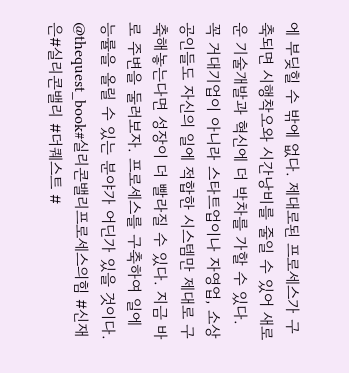에 부딪힐 수 밖에 없다. 제대로된 프로세스가 구축되면 시행착오와 시간낭비를 줄일 수 있어 새로운 기술개발과 혁신에 더 박차를 가할 수 있다. 꼭 거대기업이 아니라 스타트업이나 자영업, 소상공인들도 자신의 일에 적합한 시스템만 제대로 구축해놓는다면 성장이 더 빨라질 수 있다. 지금 바로 주변을 둘러보자. 프로세스를 구축하여 일에 능률을 올릴 수 있는 분야가 어딘가 있을 것이다. @thequest_book#실리콘밸리프로세스의힘 #신재은#실리콘밸리 #더퀘스트 #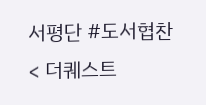서평단 #도서협찬< 더퀘스트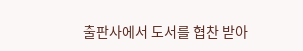출판사에서 도서를 협찬 받아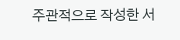주관적으로 작성한 서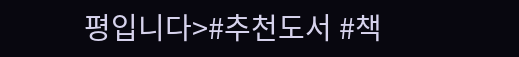평입니다>#추천도서 #책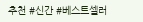추천 #신간 #베스트셀러